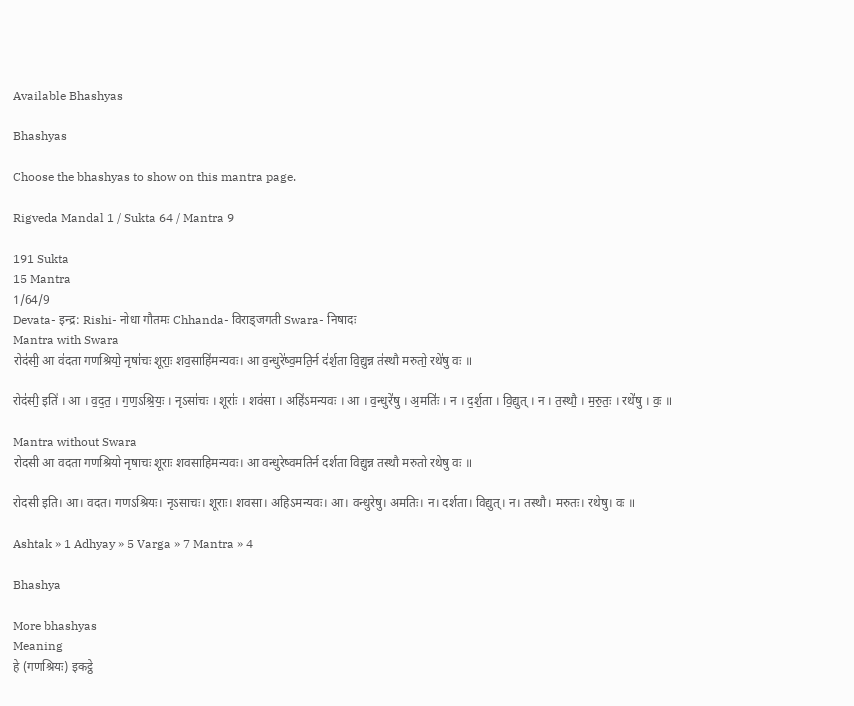Available Bhashyas

Bhashyas

Choose the bhashyas to show on this mantra page.

Rigveda Mandal 1 / Sukta 64 / Mantra 9

191 Sukta
15 Mantra
1/64/9
Devata- इन्द्र: Rishi- नोधा गौतमः Chhanda- विराड्जगती Swara- निषादः
Mantra with Swara
रोद॑सी॒ आ व॑दता गणश्रियो॒ नृषा॑चः शूराः॒ शव॒साहि॑मन्यवः। आ व॒न्धुरे॑ष्व॒मति॒र्न द॑र्श॒ता वि॒द्युन्न त॑स्थौ मरुतो॒ रथे॑षु वः ॥

रोद॑सी॒ इति॑ । आ । व॒द॒त॒ । ग॒ण॒ऽश्रि॒यः॒ । नृऽसा॑चः । शूराः॑ । शव॑सा । अहि॑ऽमन्यवः । आ । व॒न्धुरे॑षु । अ॒मतिः॑ । न । द॒र्श॒ता । वि॒द्युत् । न । त॒स्थौ॒ । म॒रु॒तः॒ । रथे॑षु । वः॒ ॥

Mantra without Swara
रोदसी आ वदता गणश्रियो नृषाचः शूराः शवसाहिमन्यवः। आ वन्धुरेष्वमतिर्न दर्शता विद्युन्न तस्थौ मरुतो रथेषु वः ॥

रोदसी इति। आ। वदत। गणऽश्रियः। नृऽसाचः। शूराः। शवसा। अहिऽमन्यवः। आ। वन्धुरेषु। अमतिः। न। दर्शता। विद्युत्। न। तस्थौ। मरुतः। रथेषु। वः ॥

Ashtak » 1 Adhyay » 5 Varga » 7 Mantra » 4

Bhashya

More bhashyas
Meaning
हे (गणश्रियः) इकट्ठे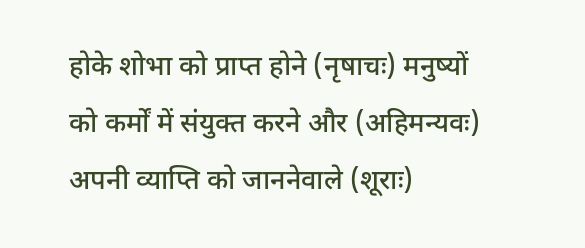होके शोभा को प्राप्त होने (नृषाचः) मनुष्यों को कर्मों में संयुक्त करने और (अहिमन्यवः) अपनी व्याप्ति को जाननेवाले (शूराः)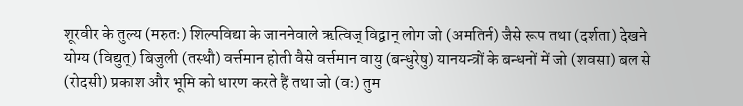शूरवीर के तुल्य (मरुतः) शिल्पविद्या के जाननेवाले ऋत्विज् विद्वान् लोग जो (अमतिर्न) जैसे रूप तथा (दर्शता) देखने योग्य (विद्युत्) बिजुली (तस्थौ) वर्त्तमान होती वैसे वर्त्तमान वायु (बन्धुरेषु) यानयन्त्रों के बन्धनों में जो (शवसा) बल से (रोदसी) प्रकाश और भूमि को धारण करते हैं तथा जो (वः) तुम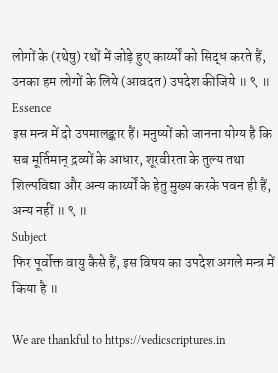लोगों के (रथेषु) रथों में जोड़े हुए कार्य्यों को सिद्ध करते हैं, उनका हम लोगों के लिये (आवदत) उपदेश कीजिये ॥ ९ ॥
Essence
इस मन्त्र में दो उपमालङ्कार हैं। मनुष्यों को जानना योग्य है कि सब मूर्तिमान् द्रव्यों के आधार, शूरवीरता के तुल्य तथा शिल्पविद्या और अन्य कार्य्यों के हेतु मुख्य करके पवन ही हैं, अन्य नहीं ॥ ९ ॥
Subject
फिर पूर्वोक्त वायु कैसे हैं, इस विषय का उपदेश अगले मन्त्र में किया है ॥

We are thankful to https://vedicscriptures.in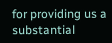for providing us a substantial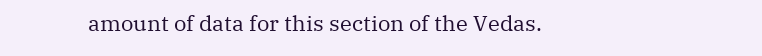amount of data for this section of the Vedas.